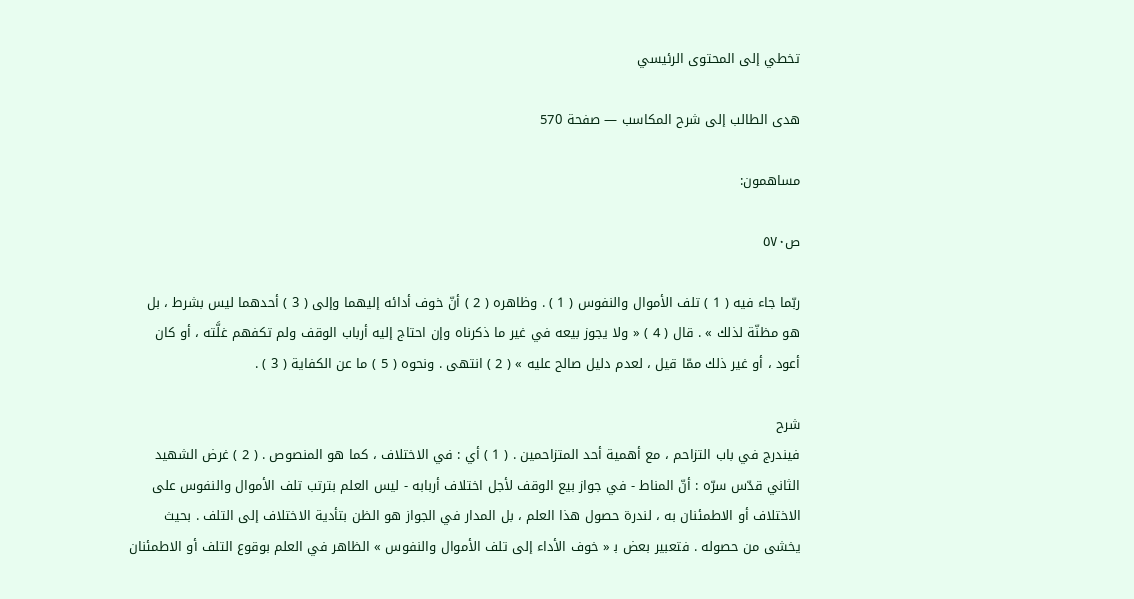تخطي إلى المحتوى الرئيسي

هدى الطالب إلى شرح المكاسب — صفحة 570

مساهمون:

ص٥٧٠

ربّما جاء فيه ( 1 ) تلف الأموال والنفوس ( 1 ) . وظاهره ( 2 ) أنّ خوف أدائه إليهما وإلى ( 3 ) أحدهما ليس بشرط ، بل هو مظنّة لذلك » . قال ( 4 ) « ولا يجوز بيعه في غير ما ذكرناه وإن احتاج إليه أرباب الوقف ولم تكفهم غلَّته ، أو كان أعود ، أو غير ذلك ممّا قيل ، لعدم دليل صالح عليه » ( 2 ) انتهى . ونحوه ( 5 ) ما عن الكفاية ( 3 ) .

شرح
فيندرج في باب التزاحم ، مع أهمية أحد المتزاحمين . ( 1 ) أي : في الاختلاف ، كما هو المنصوص . ( 2 ) غرض الشهيد الثاني قدّس سرّه : أنّ المناط - في جواز بيع الوقف لأجل اختلاف أربابه - ليس العلم بترتب تلف الأموال والنفوس على الاختلاف أو الاطمئنان به ، لندرة حصول هذا العلم ، بل المدار في الجواز هو الظن بتأدية الاختلاف إلى التلف . بحيث يخشى من حصوله . فتعبير بعض ب‍ « خوف الأداء إلى تلف الأموال والنفوس » الظاهر في العلم بوقوع التلف أو الاطمئنان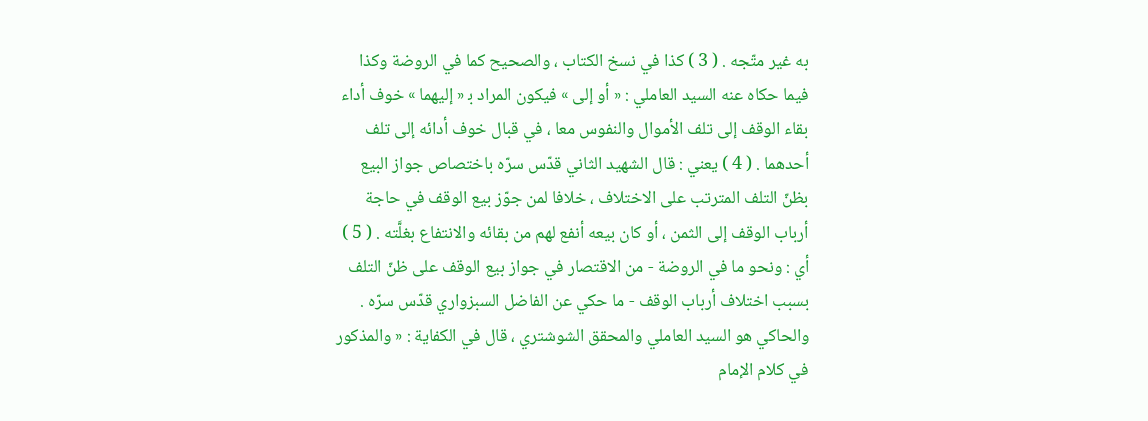به غير متّجه . ( 3 ) كذا في نسخ الكتاب ، والصحيح كما في الروضة وكذا فيما حكاه عنه السيد العاملي : « أو إلى » فيكون المراد ب‍ « إليهما » خوف أداء بقاء الوقف إلى تلف الأموال والنفوس معا ، في قبال خوف أدائه إلى تلف أحدهما . ( 4 ) يعني : قال الشهيد الثاني قدّس سرّه باختصاص جواز البيع بظنّ التلف المترتب على الاختلاف ، خلافا لمن جوّز بيع الوقف في حاجة أرباب الوقف إلى الثمن ، أو كان بيعه أنفع لهم من بقائه والانتفاع بغلَّته . ( 5 ) أي : ونحو ما في الروضة - من الاقتصار في جواز بيع الوقف على ظنّ التلف بسبب اختلاف أرباب الوقف - ما حكي عن الفاضل السبزواري قدّس سرّه . والحاكي هو السيد العاملي والمحقق الشوشتري ، قال في الكفاية : « والمذكور في كلام الإمام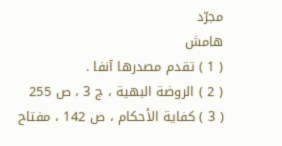مجرّد
هامش
( 1 ) تقدم مصدرها آنفا .
( 2 ) الروضة البهية ، ج 3 ، ص 255
( 3 ) كفاية الأحكام ، ص 142 ، مفتاح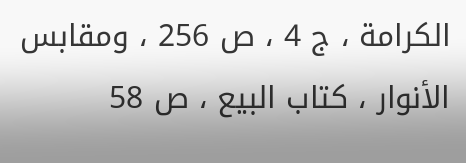الكرامة ، ج 4 ، ص 256 ، ومقابس الأنوار ، كتاب البيع ، ص 58